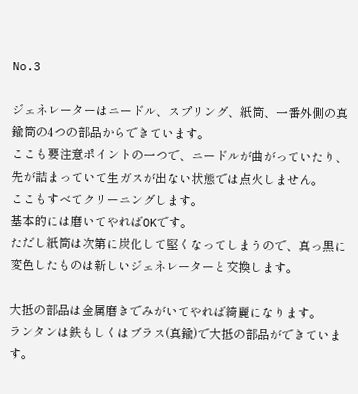No.3

ジェネレーターはニードル、スプリング、紙筒、一番外側の真鍮筒の4つの部品からできています。
ここも要注意ポイントの一つで、ニードルが曲がっていたり、先が詰まっていて生ガスが出ない状態では点火しません。
ここもすべてクリーニングします。
基本的には磨いてやればOKです。
ただし紙筒は次第に炭化して堅くなってしまうので、真っ黒に変色したものは新しいジェネレーターと交換します。

大抵の部品は金属磨きでみがいてやれば綺麗になります。
ランタンは鉄もしくはブラス(真鍮)で大抵の部品ができています。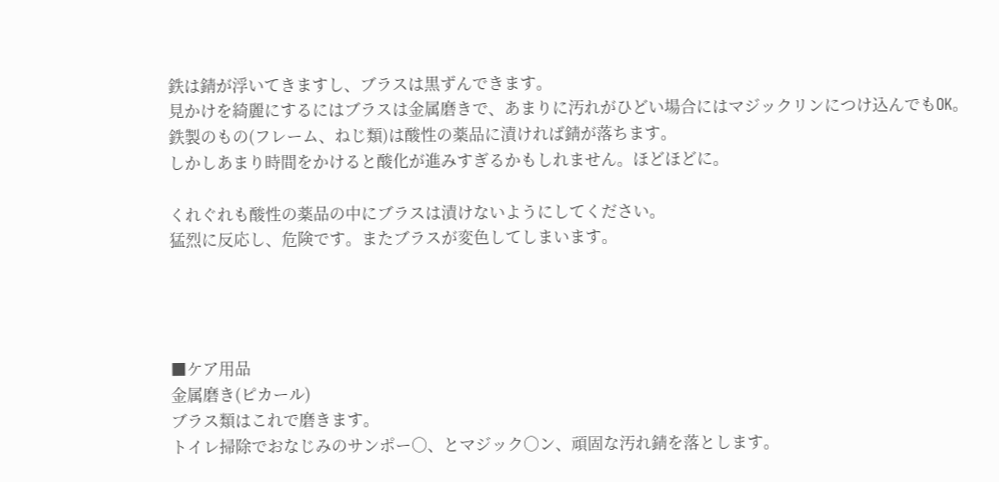鉄は錆が浮いてきますし、ブラスは黒ずんできます。
見かけを綺麗にするにはブラスは金属磨きで、あまりに汚れがひどい場合にはマジックリンにつけ込んでもOK。
鉄製のもの(フレーム、ねじ類)は酸性の薬品に漬ければ錆が落ちます。
しかしあまり時間をかけると酸化が進みすぎるかもしれません。ほどほどに。

くれぐれも酸性の薬品の中にブラスは漬けないようにしてください。
猛烈に反応し、危険です。またブラスが変色してしまいます。




■ケア用品
金属磨き(ピカール)
ブラス類はこれで磨きます。
トイレ掃除でおなじみのサンポー○、とマジック○ン、頑固な汚れ錆を落とします。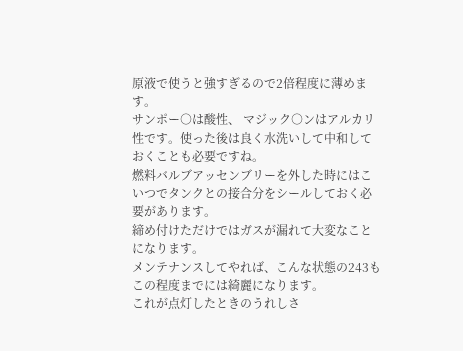原液で使うと強すぎるので2倍程度に薄めます。
サンポー○は酸性、 マジック○ンはアルカリ性です。使った後は良く水洗いして中和しておくことも必要ですね。
燃料バルブアッセンブリーを外した時にはこいつでタンクとの接合分をシールしておく必要があります。
締め付けただけではガスが漏れて大変なことになります。
メンテナンスしてやれば、こんな状態の243も
この程度までには綺麗になります。
これが点灯したときのうれしさ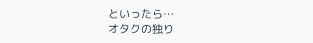といったら…
オタクの独り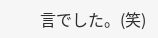言でした。(笑)